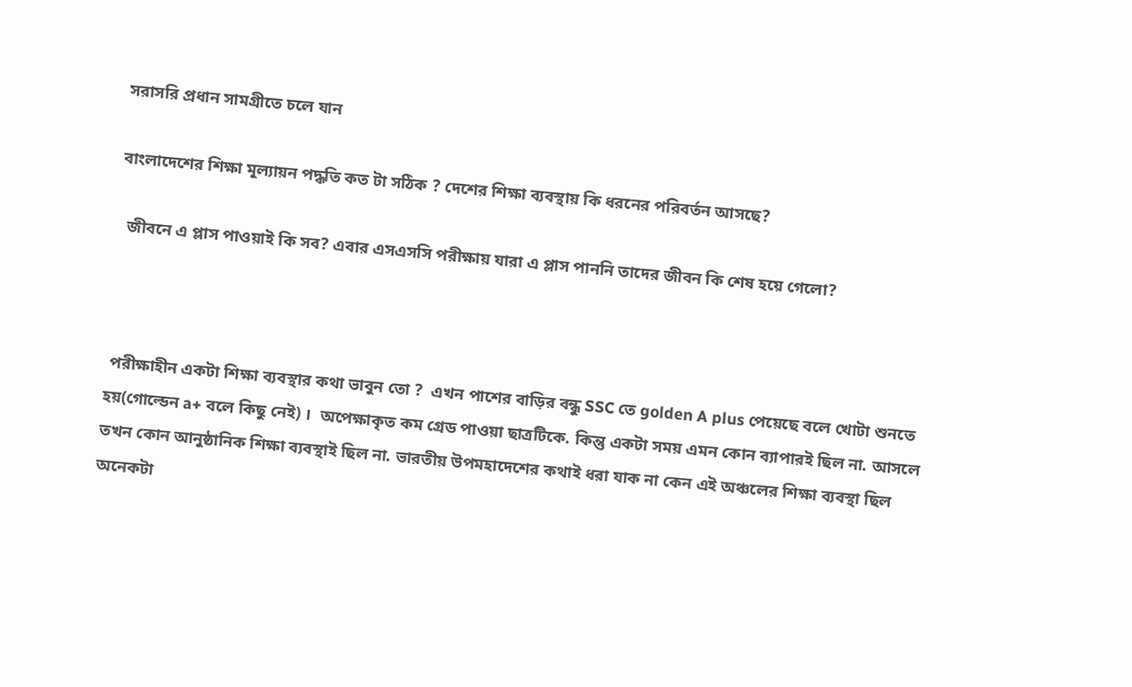সরাসরি প্রধান সামগ্রীতে চলে যান

বাংলাদেশের শিক্ষা মূল্যায়ন পদ্ধতি কত টা সঠিক ? দেশের শিক্ষা ব্যবস্থায় কি ধরনের পরিবর্তন আসছে?

  জীবনে এ প্লাস পাওয়াই কি সব? এবার এসএসসি পরীক্ষায় যারা এ প্লাস পাননি তাদের জীবন কি শেষ হয়ে গেলো?



 পরীক্ষাহীন একটা শিক্ষা ব্যবস্থার কথা ভাবুন তো ?  এখন পাশের বাড়ির বন্ধু SSC তে golden A plus পেয়েছে বলে খোটা শুনতে হয়(গোল্ডেন a+ বলে কিছু নেই) ।  অপেক্ষাকৃত কম গ্রেড পাওয়া ছাত্রটিকে. কিন্তু একটা সময় এমন কোন ব্যাপারই ছিল না. আসলে তখন কোন আনুষ্ঠানিক শিক্ষা ব্যবস্থাই ছিল না. ভারতীয় উপমহাদেশের কথাই ধরা যাক না কেন এই অঞ্চলের শিক্ষা ব্যবস্থা ছিল অনেকটা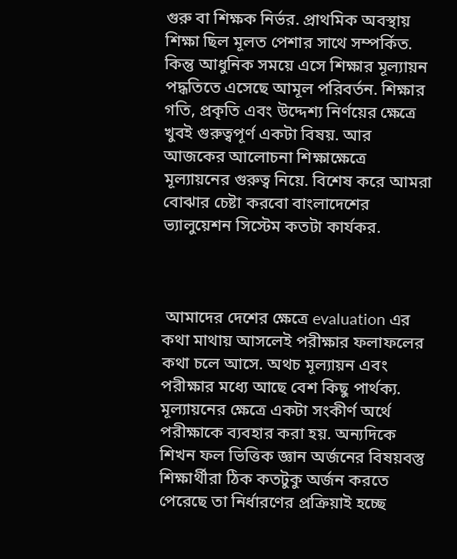গুরু বা শিক্ষক নির্ভর. প্রাথমিক অবস্থায় শিক্ষা ছিল মূলত পেশার সাথে সম্পর্কিত. কিন্তু আধুনিক সময়ে এসে শিক্ষার মূল্যায়ন পদ্ধতিতে এসেছে আমূল পরিবর্তন. শিক্ষার গতি, প্রকৃতি এবং উদ্দেশ্য নির্ণয়ের ক্ষেত্রে খুবই গুরুত্বপূর্ণ একটা বিষয়. আর আজকের আলোচনা শিক্ষাক্ষেত্রে মূল্যায়নের গুরুত্ব নিয়ে. বিশেষ করে আমরা বোঝার চেষ্টা করবো বাংলাদেশের ভ্যালুয়েশন সিস্টেম কতটা কার্যকর.



 আমাদের দেশের ক্ষেত্রে evaluation এর কথা মাথায় আসলেই পরীক্ষার ফলাফলের কথা চলে আসে. অথচ মূল্যায়ন এবং পরীক্ষার মধ্যে আছে বেশ কিছু পার্থক্য. মূল্যায়নের ক্ষেত্রে একটা সংকীর্ণ অর্থে পরীক্ষাকে ব্যবহার করা হয়. অন্যদিকে শিখন ফল ভিত্তিক জ্ঞান অর্জনের বিষয়বস্তু শিক্ষার্থীরা ঠিক কতটুকু অর্জন করতে পেরেছে তা নির্ধারণের প্রক্রিয়াই হচ্ছে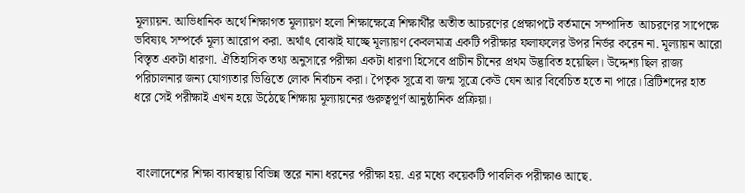মূল্যায়ন. আভিধানিক অর্থে শিক্ষাগত মূল্যায়ণ হলো শিক্ষাক্ষেত্রে শিক্ষার্থীর অতীত আচরণের প্রেক্ষাপটে বর্তমানে সম্পাদিত  আচরণের সাপেক্ষে ভবিষ্যৎ সম্পর্কে মূল্য আরোপ করা. অর্থাৎ বোঝাই যাচ্ছে মূল্যায়ণ কেবলমাত্র একটি পরীক্ষার ফলাফলের উপর নির্ভর করেন না. মূল্যায়ন আরো বিস্তৃত একটা ধারণা. ঐতিহাসিক তথ্য অনুসারে পরীক্ষা একটা ধারণা হিসেবে প্রাচীন চীনের প্রথম উদ্ভাবিত হয়েছিল। উদ্দেশ্য ছিল রাজ্য পরিচালনার জন্য যোগ্যতার ভিত্তিতে লোক নির্বাচন করা। পৈতৃক সূত্রে বা জন্ম সূত্রে কেউ যেন আর বিবেচিত হতে না পারে। ব্রিটিশদের হাত ধরে সেই পরীক্ষাই এখন হয়ে উঠেছে শিক্ষায় মূল্যায়নের গুরুত্বপূর্ণ আনুষ্ঠানিক প্রক্রিয়া।



 বাংলাদেশের শিক্ষা ব্যাবস্থায় বিভিন্ন স্তরে নানা ধরনের পরীক্ষা হয়. এর মধ্যে কয়েকটি পাবলিক পরীক্ষাও আছে.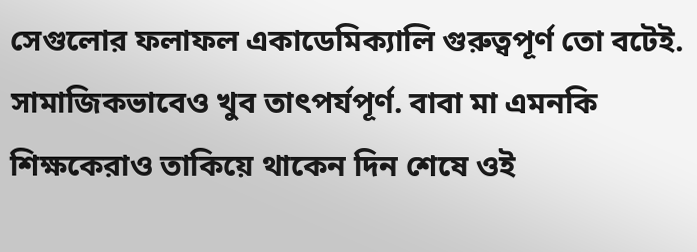সেগুলোর ফলাফল একাডেমিক্যালি গুরুত্বপূর্ণ তো বটেই. সামাজিকভাবেও খুব তাৎপর্যপূর্ণ. বাবা মা এমনকি শিক্ষকেরাও তাকিয়ে থাকেন দিন শেষে ওই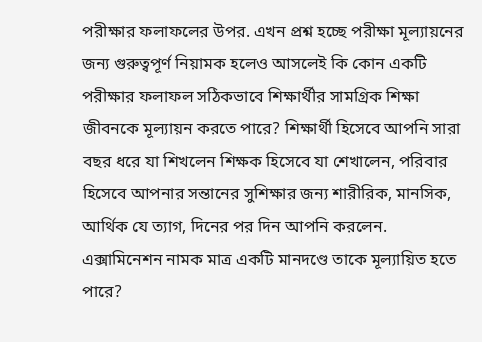পরীক্ষার ফলাফলের উপর. এখন প্রশ্ন হচ্ছে পরীক্ষা মূল্যায়নের জন্য গুরুত্বপূর্ণ নিয়ামক হলেও আসলেই কি কোন একটি পরীক্ষার ফলাফল সঠিকভাবে শিক্ষার্থীর সামগ্রিক শিক্ষা জীবনকে মূল্যায়ন করতে পারে? শিক্ষার্থী হিসেবে আপনি সারা বছর ধরে যা শিখলেন শিক্ষক হিসেবে যা শেখালেন, পরিবার হিসেবে আপনার সন্তানের সুশিক্ষার জন্য শারীরিক, মানসিক, আর্থিক যে ত্যাগ, দিনের পর দিন আপনি করলেন. এক্সামিনেশন নামক মাত্র একটি মানদণ্ডে তাকে মূল্যায়িত হতে পারে?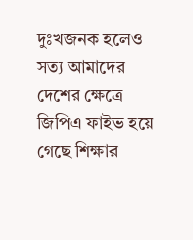দুঃখজনক হলেও সত্য আমাদের দেশের ক্ষেত্রে জিপিএ ফাইভ হয়ে গেছে শিক্ষার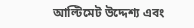আল্টিমেট উদ্দেশ্য এবং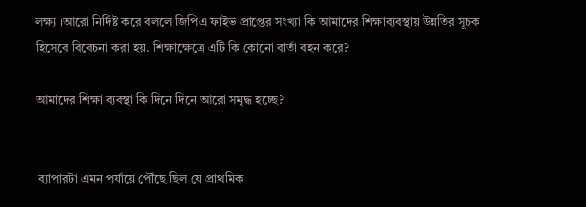লক্ষ্য ।আরো নির্দিষ্ট করে বললে জিপিএ ফাইভ প্রাপ্তের সংখ্যা কি আমাদের শিক্ষাব্যবস্থায় উন্নতির সূচক হিসেবে বিবেচনা করা হয়. শিক্ষাক্ষেত্রে এটি কি কোনো বার্তা বহন করে?

আমাদের শিক্ষা ব্যবস্থা কি দিনে দিনে আরো সমৃদ্ধ হচ্ছে?


 ব্যাপারটা এমন পর্যায়ে পৌঁছে ছিল যে প্রাথমিক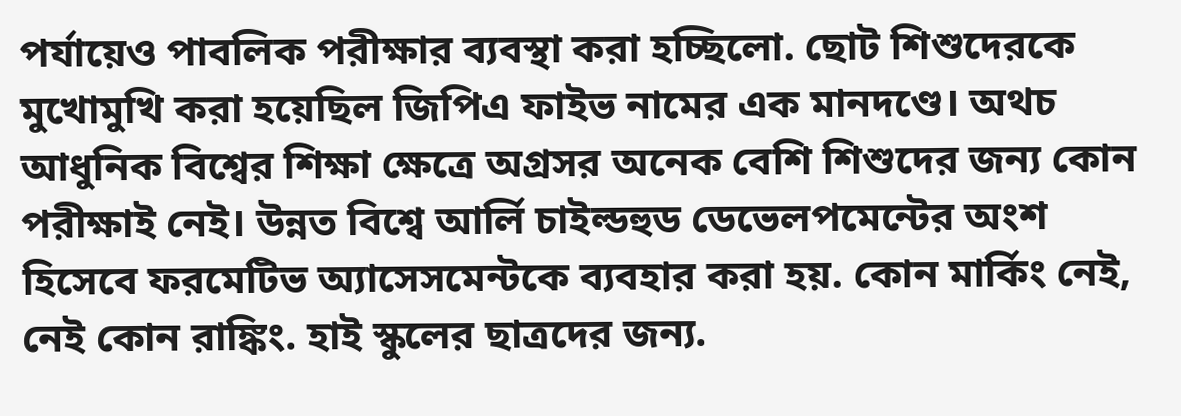পর্যায়েও পাবলিক পরীক্ষার ব্যবস্থা করা হচ্ছিলো. ছোট শিশুদেরকে মুখোমুখি করা হয়েছিল জিপিএ ফাইভ নামের এক মানদণ্ডে। অথচ আধুনিক বিশ্বের শিক্ষা ক্ষেত্রে অগ্রসর অনেক বেশি শিশুদের জন্য কোন পরীক্ষাই নেই। উন্নত বিশ্বে আর্লি চাইল্ডহুড ডেভেলপমেন্টের অংশ হিসেবে ফরমেটিভ অ্যাসেসমেন্টকে ব্যবহার করা হয়. কোন মার্কিং নেই, নেই কোন রাঙ্কিং. হাই স্কুলের ছাত্রদের জন্য.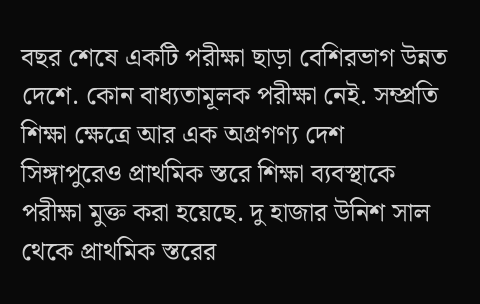বছর শেষে একটি পরীক্ষা ছাড়া বেশিরভাগ উন্নত দেশে. কোন বাধ্যতামূলক পরীক্ষা নেই. সম্প্রতি শিক্ষা ক্ষেত্রে আর এক অগ্রগণ্য দেশ সিঙ্গাপুরেও প্রাথমিক স্তরে শিক্ষা ব্যবস্থাকে পরীক্ষা মুক্ত করা হয়েছে. দু হাজার উনিশ সাল থেকে প্রাথমিক স্তরের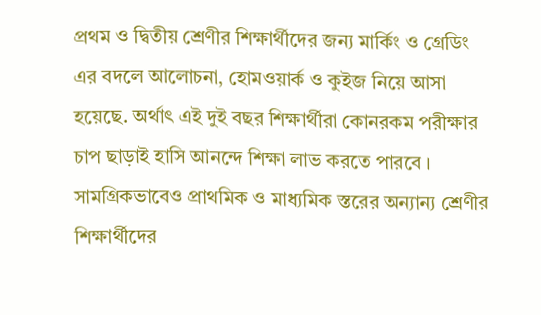প্রথম ও দ্বিতীয় শ্রেণীর শিক্ষার্থীদের জন্য মার্কিং ও গ্রেডিং এর বদলে আলোচনা, হোমওয়ার্ক ও কুইজ নিয়ে আসা হয়েছে. অর্থাৎ এই দুই বছর শিক্ষার্থীরা কোনরকম পরীক্ষার চাপ ছাড়াই হাসি আনন্দে শিক্ষা লাভ করতে পারবে ।  সামগ্রিকভাবেও প্রাথমিক ও মাধ্যমিক স্তরের অন্যান্য শ্রেণীর শিক্ষার্থীদের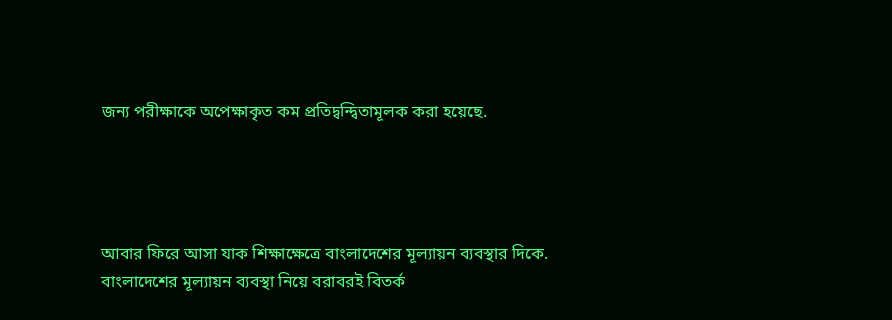জন্য পরীক্ষাকে অপেক্ষাকৃত কম প্রতিদ্বন্দ্বিতামূলক করা হয়েছে.




আবার ফিরে আসা যাক শিক্ষাক্ষেত্রে বাংলাদেশের মূল্যায়ন ব্যবস্থার দিকে.  বাংলাদেশের মূল্যায়ন ব্যবস্থা নিয়ে বরাবরই বিতর্ক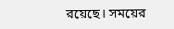রয়েছে। সময়ের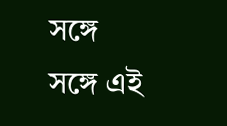সঙ্গে সঙ্গে এই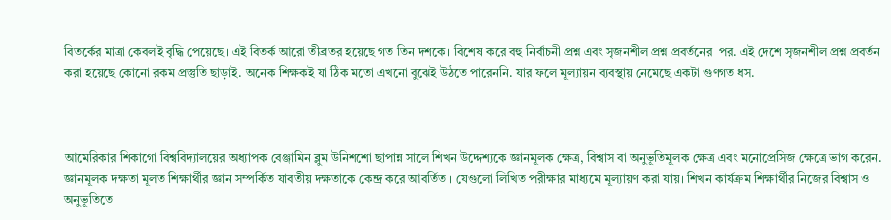বিতর্কের মাত্রা কেবলই বৃদ্ধি পেয়েছে। এই বিতর্ক আরো তীব্রতর হয়েছে গত তিন দশকে। বিশেষ করে বহু নির্বাচনী প্রশ্ন এবং সৃজনশীল প্রশ্ন প্রবর্তনের  পর. এই দেশে সৃজনশীল প্রশ্ন প্রবর্তন করা হয়েছে কোনো রকম প্রস্তুতি ছাড়াই. অনেক শিক্ষকই যা ঠিক মতো এখনো বুঝেই উঠতে পারেননি. যার ফলে মূল্যায়ন ব্যবস্থায় নেমেছে একটা গুণগত ধস.



আমেরিকার শিকাগো বিশ্ববিদ্যালয়ের অধ্যাপক বেঞ্জামিন ব্লুম উনিশশো ছাপান্ন সালে শিখন উদ্দেশ্যকে জ্ঞানমূলক ক্ষেত্র, বিশ্বাস বা অনুভূতিমূলক ক্ষেত্র এবং মনোপ্রেসিজ ক্ষেত্রে ভাগ করেন. জ্ঞানমূলক দক্ষতা মূলত শিক্ষার্থীর জ্ঞান সম্পর্কিত যাবতীয় দক্ষতাকে কেন্দ্র করে আবর্তিত । যেগুলো লিখিত পরীক্ষার মাধ্যমে মূল্যায়ণ করা যায়। শিখন কার্যক্রম শিক্ষার্থীর নিজের বিশ্বাস ও অনুভূতিতে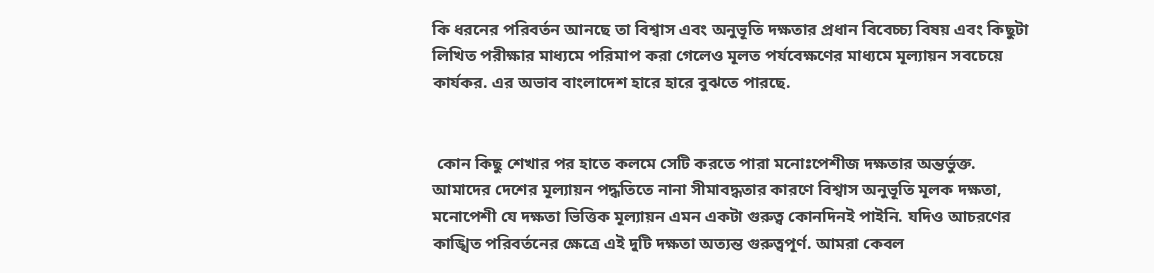কি ধরনের পরিবর্তন আনছে তা বিশ্বাস এবং অনুভূতি দক্ষতার প্রধান বিবেচ্চ্য বিষয় এবং কিছুটা লিখিত পরীক্ষার মাধ্যমে পরিমাপ করা গেলেও মূলত পর্যবেক্ষণের মাধ্যমে মূল্যায়ন সবচেয়ে কার্যকর. এর অভাব বাংলাদেশ হারে হারে বুঝতে পারছে.


 কোন কিছু শেখার পর হাতে কলমে সেটি করতে পারা মনোঃপেশীজ দক্ষতার অন্তর্ভুক্ত. আমাদের দেশের মূল্যায়ন পদ্ধতিতে নানা সীমাবদ্ধতার কারণে বিশ্বাস অনুভূতি মূলক দক্ষতা, মনোপেশী যে দক্ষতা ভিত্তিক মূল্যায়ন এমন একটা গুরুত্ব কোনদিনই পাইনি. যদিও আচরণের কাঙ্খিত পরিবর্তনের ক্ষেত্রে এই দুটি দক্ষতা অত্যন্ত গুরুত্বপূর্ণ. আমরা কেবল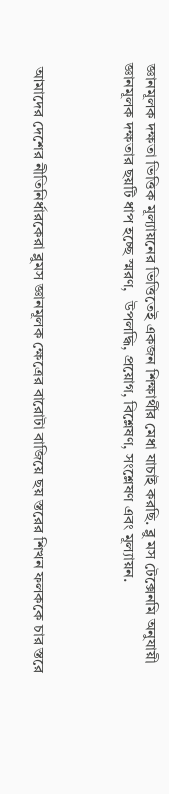জ্ঞানমূলক দক্ষতা ভিত্তিক মূল্যায়নের ভিত্তিতেই একজন শিক্ষার্থীর মেধা যাচাই করছি. ব্লু মস টেক্সেনমি অনুযায়ী জ্ঞানমূলক দক্ষতার ছয়টি ধাপ হচ্ছে স্মরণ,  উপলদ্ধি, প্রয়োগ, বিশ্লেষণ, সংশ্লেষণ এবং মূল্যায়ন.



 আমাদের দেশের নীতিনির্ধারকেরা ব্লুমস জ্ঞানমূলক ক্ষেত্রের বারোটা বাজিয়ে ছয় স্তরের শিখন ফলককে চার স্তরে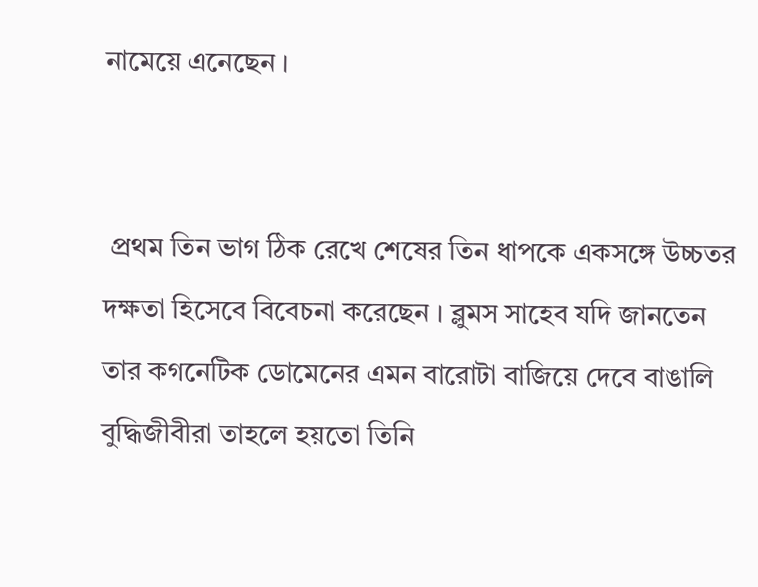নামেয়ে এনেছেন ।


 প্রথম তিন ভাগ ঠিক রেখে শেষের তিন ধাপকে একসঙ্গে উচ্চতর দক্ষতা হিসেবে বিবেচনা করেছেন । ব্লুমস সাহেব যদি জানতেন তার কগনেটিক ডোমেনের এমন বারোটা বাজিয়ে দেবে বাঙালি বুদ্ধিজীবীরা তাহলে হয়তো তিনি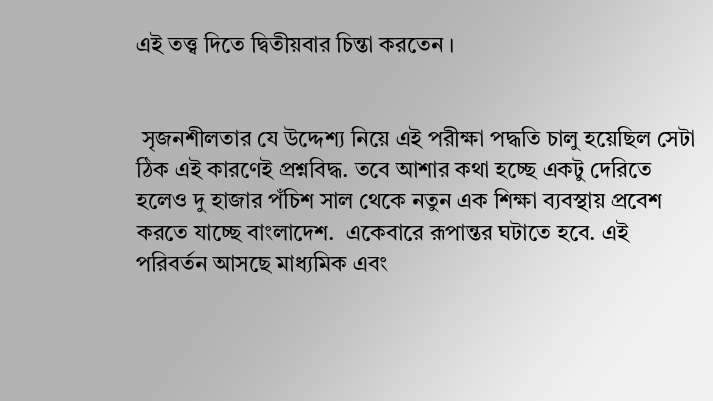এই তত্ত্ব দিতে দ্বিতীয়বার চিন্তা করতেন ।


 সৃজনশীলতার যে উদ্দেশ্য নিয়ে এই পরীক্ষা পদ্ধতি চালু হয়েছিল সেটা ঠিক এই কারণেই প্রশ্নবিদ্ধ. তবে আশার কথা হচ্ছে একটু দেরিতে হলেও দু হাজার পঁচিশ সাল থেকে নতুন এক শিক্ষা ব্যবস্থায় প্রবেশ করতে যাচ্ছে বাংলাদেশ.  একেবারে রূপান্তর ঘটাতে হবে. এই পরিবর্তন আসছে মাধ্যমিক এবং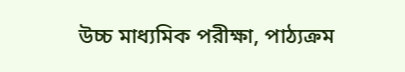উচ্চ মাধ্যমিক পরীক্ষা, পাঠ্যক্রম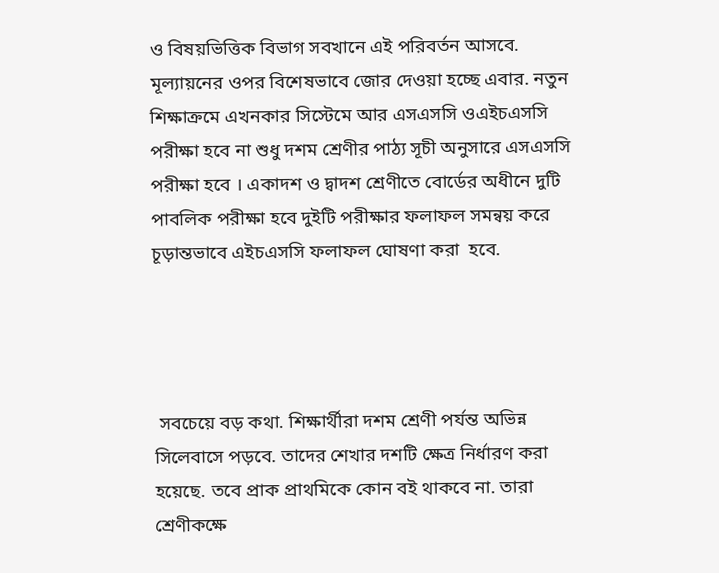ও বিষয়ভিত্তিক বিভাগ সবখানে এই পরিবর্তন আসবে. মূল্যায়নের ওপর বিশেষভাবে জোর দেওয়া হচ্ছে এবার. নতুন শিক্ষাক্রমে এখনকার সিস্টেমে আর এসএসসি ওএইচএসসি পরীক্ষা হবে না শুধু দশম শ্রেণীর পাঠ্য সূচী অনুসারে এসএসসি পরীক্ষা হবে । একাদশ ও দ্বাদশ শ্রেণীতে বোর্ডের অধীনে দুটি পাবলিক পরীক্ষা হবে দুইটি পরীক্ষার ফলাফল সমন্বয় করে চূড়ান্তভাবে এইচএসসি ফলাফল ঘোষণা করা  হবে.




 সবচেয়ে বড় কথা. শিক্ষার্থীরা দশম শ্রেণী পর্যন্ত অভিন্ন সিলেবাসে পড়বে. তাদের শেখার দশটি ক্ষেত্র নির্ধারণ করা হয়েছে. তবে প্রাক প্রাথমিকে কোন বই থাকবে না. তারা শ্রেণীকক্ষে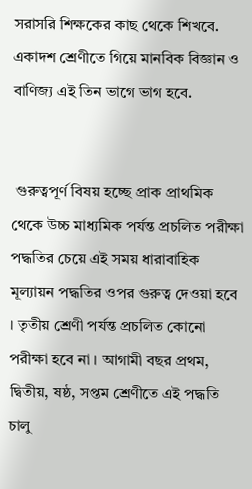সরাসরি শিক্ষকের কাছ থেকে শিখবে. একাদশ শ্রেণীতে গিয়ে মানবিক বিজ্ঞান ও বাণিজ্য এই তিন ভাগে ভাগ হবে.


 গুরুত্বপূর্ণ বিষয় হচ্ছে প্রাক প্রাথমিক থেকে উচ্চ মাধ্যমিক পর্যন্ত প্রচলিত পরীক্ষা পদ্ধতির চেয়ে এই সময় ধারাবাহিক মূল্যায়ন পদ্ধতির ওপর গুরুত্ব দেওয়া হবে । তৃতীয় শ্রেণী পর্যন্ত প্রচলিত কোনো পরীক্ষা হবে না । আগামী বছর প্রথম, দ্বিতীয়, ষষ্ঠ, সপ্তম শ্রেণীতে এই পদ্ধতি চালু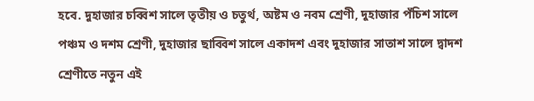হবে. দুহাজার চব্বিশ সালে তৃতীয় ও চতুর্থ, অষ্টম ও নবম শ্রেণী, দুহাজার পঁচিশ সালে পঞ্চম ও দশম শ্রেণী, দুহাজার ছাব্বিশ সালে একাদশ এবং দুহাজার সাতাশ সালে দ্বাদশ শ্রেণীতে নতুন এই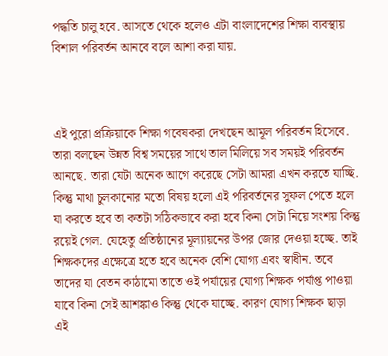পদ্ধতি চালু হবে. আসতে থেকে হলেও এটা বাংলাদেশের শিক্ষা ব্যবস্থায় বিশাল পরিবর্তন আনবে বলে আশা করা যায়.



এই পুরো প্রক্রিয়াকে শিক্ষা গবেষকরা দেখছেন আমূল পরিবর্তন হিসেবে. তারা বলছেন উন্নত বিশ্ব সময়ের সাথে তাল মিলিয়ে সব সময়ই পরিবর্তন আনছে. তারা যেটা অনেক আগে করেছে সেটা আমরা এখন করতে যাচ্ছি. কিন্তু মাথা চুলকানোর মতো বিষয় হলো এই পরিবর্তনের সুফল পেতে হলে যা করতে হবে তা কতটা সঠিকভাবে করা হবে কিনা সেটা নিয়ে সংশয় কিন্তু রয়েই গেল. যেহেতু প্রতিষ্ঠানের মূল্যায়নের উপর জোর দেওয়া হচ্ছে. তাই শিক্ষকদের এক্ষেত্রে হতে হবে অনেক বেশি যোগ্য এবং স্বাধীন. তবে তাদের যা বেতন কাঠামো তাতে ওই পর্যায়ের যোগ্য শিক্ষক পর্যাপ্ত পাওয়া যাবে কিনা সেই আশঙ্কাও কিন্তু থেকে যাচ্ছে. কারণ যোগ্য শিক্ষক ছাড়া এই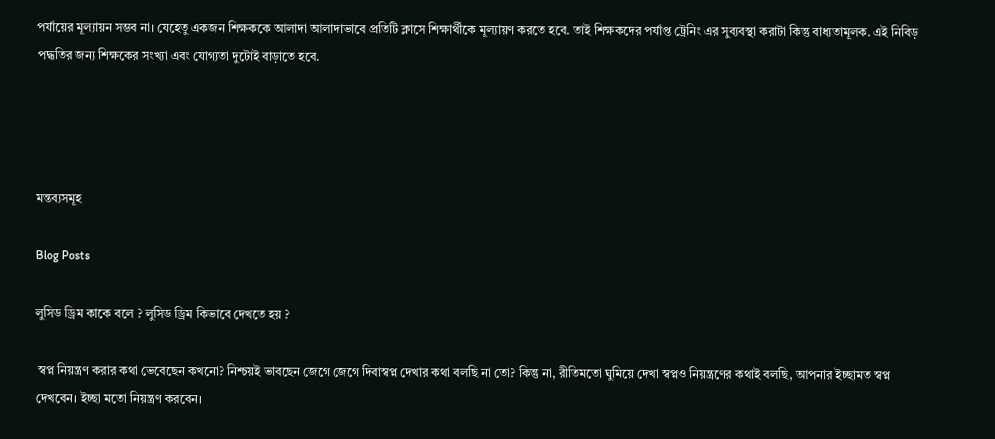পর্যায়ের মূল্যায়ন সম্ভব না। যেহেতু একজন শিক্ষককে আলাদা আলাদাভাবে প্রতিটি ক্লাসে শিক্ষার্থীকে মূল্যায়ণ করতে হবে. তাই শিক্ষকদের পর্যাপ্ত ট্রেনিং এর সুব্যবস্থা করাটা কিন্তু বাধ্যতামূলক. এই নিবিড় পদ্ধতির জন্য শিক্ষকের সংখ্যা এবং যোগ্যতা দুটোই বাড়াতে হবে.




মন্তব্যসমূহ

Blog Posts

লুসিড ড্রিম কাকে বলে ? লুসিড ড্রিম কিভাবে দেখতে হয় ?

 স্বপ্ন নিয়ন্ত্রণ করার কথা ভেবেছেন কখনো? নিশ্চয়ই ভাবছেন জেগে জেগে দিবাস্বপ্ন দেখার কথা বলছি না তো? কিন্তু না, রীতিমতো ঘুমিয়ে দেখা স্বপ্নও নিয়ন্ত্রণের কথাই বলছি, আপনার ইচ্ছামত স্বপ্ন দেখবেন। ইচ্ছা মতো নিয়ন্ত্রণ করবেন।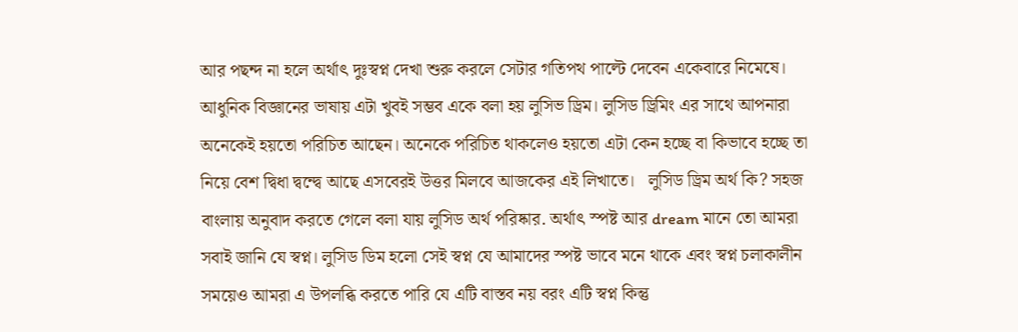আর পছন্দ না হলে অর্থাৎ দুঃস্বপ্ন দেখা শুরু করলে সেটার গতিপথ পাল্টে দেবেন একেবারে নিমেষে। আধুনিক বিজ্ঞানের ভাষায় এটা খুবই সম্ভব একে বলা হয় লুসিভ ড্রিম। লুসিড ড্রিমিং এর সাথে আপনারা অনেকেই হয়তো পরিচিত আছেন। অনেকে পরিচিত থাকলেও হয়তো এটা কেন হচ্ছে বা কিভাবে হচ্ছে তা নিয়ে বেশ দ্বিধা দ্বন্দ্বে আছে এসবেরই উত্তর মিলবে আজকের এই লিখাতে।   লুসিড ড্রিম অর্থ কি? সহজ বাংলায় অনুবাদ করতে গেলে বলা যায় লুসিড অর্থ পরিষ্কার. অর্থাৎ স্পষ্ট আর dream মানে তো আমরা সবাই জানি যে স্বপ্ন। লুসিড ডিম হলো সেই স্বপ্ন যে আমাদের স্পষ্ট ভাবে মনে থাকে এবং স্বপ্ন চলাকালীন সময়েও আমরা এ উপলব্ধি করতে পারি যে এটি বাস্তব নয় বরং এটি স্বপ্ন কিন্তু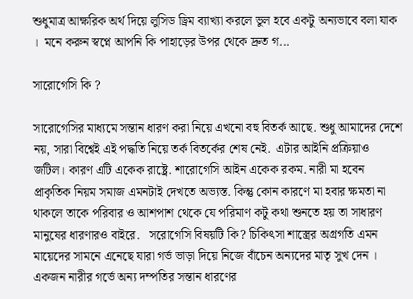শুধুমাত্র আক্ষরিক অর্থ দিয়ে লুসিড ড্রিম ব্যাখ্যা করলে ভুল হবে একটু অন্যভাবে বলা যাক ।  মনে করুন স্বপ্নে আপনি কি পাহাড়ের উপর থেকে দ্রুত গ...

সারোগেসি কি ?

সারোগেসির মাধ্যমে সন্তান ধারণ করা নিয়ে এখনো বহু বিতর্ক আছে. শুধু আমাদের দেশে নয়, সারা বিশ্বেই এই পদ্ধতি নিয়ে তর্ক বিতর্কের শেষ নেই.  এটার আইনি প্রক্রিয়াও জটিল। কারণ এটি একেক রাষ্ট্রে. শারোগেসি আইন একেক রকম. নারী মা হবেন প্রাকৃতিক নিয়ম সমাজ এমনটাই দেখতে অভ্যস্ত. কিন্তু কোন কারণে মা হবার ক্ষমতা না থাকলে তাকে পরিবার ও আশপাশ থেকে যে পরিমাণ কটু কথা শুনতে হয় তা সাধারণ মানুষের ধারণারও বাইরে.   সরোগেসি বিষয়টি কি? চিকিৎসা শাস্ত্রের অগ্রগতি এমন মায়েদের সামনে এনেছে যারা গর্ভ ভাড়া দিয়ে নিজে বাঁচেন অন্যদের মাতৃ সুখ দেন । একজন নারীর গর্ভে অন্য দম্পতির সন্তান ধারণের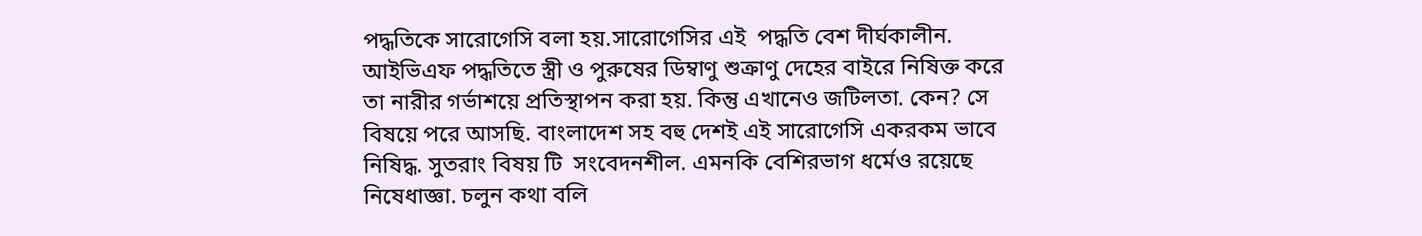পদ্ধতিকে সারোগেসি বলা হয়.সারোগেসির এই  পদ্ধতি বেশ দীর্ঘকালীন. আইভিএফ পদ্ধতিতে স্ত্রী ও পুরুষের ডিম্বাণু শুক্রাণু দেহের বাইরে নিষিক্ত করে তা নারীর গর্ভাশয়ে প্রতিস্থাপন করা হয়. কিন্তু এখানেও জটিলতা. কেন? সে বিষয়ে পরে আসছি. বাংলাদেশ সহ বহু দেশই এই সারোগেসি একরকম ভাবে নিষিদ্ধ. সুতরাং বিষয় টি  সংবেদনশীল. এমনকি বেশিরভাগ ধর্মেও রয়েছে নিষেধাজ্ঞা. চলুন কথা বলি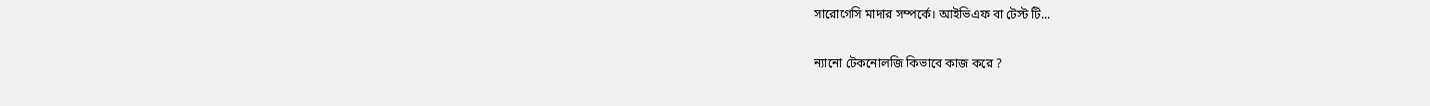সারোগেসি মাদার সম্পর্কে। আইভিএফ বা টেস্ট টি...

ন্যানো টেকনোলজি কিভাবে কাজ করে ?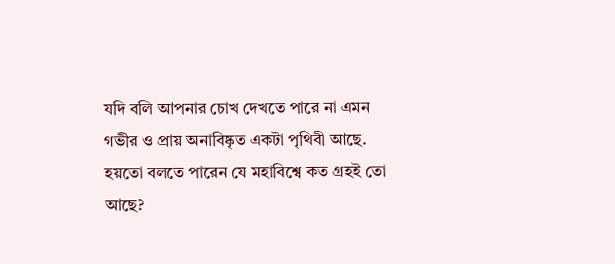যদি বলি আপনার চোখ দেখতে পারে না এমন গভীর ও প্রায় অনাবিষ্কৃত একটা পৃথিবী আছে. হয়তো বলতে পারেন যে মহাবিশ্বে কত গ্রহই তো আছে?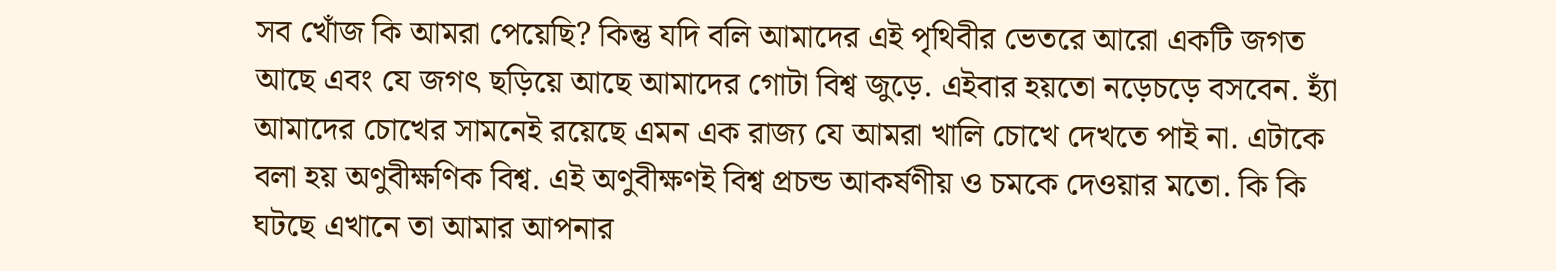সব খোঁজ কি আমরা পেয়েছি? কিন্তু যদি বলি আমাদের এই পৃথিবীর ভেতরে আরো একটি জগত আছে এবং যে জগৎ ছড়িয়ে আছে আমাদের গোটা বিশ্ব জুড়ে. এইবার হয়তো নড়েচড়ে বসবেন. হ্যাঁ আমাদের চোখের সামনেই রয়েছে এমন এক রাজ্য যে আমরা খালি চোখে দেখতে পাই না. এটাকে বলা হয় অণুবীক্ষণিক বিশ্ব. এই অণুবীক্ষণই বিশ্ব প্রচন্ড আকর্ষণীয় ও চমকে দেওয়ার মতো. কি কি ঘটছে এখানে তা আমার আপনার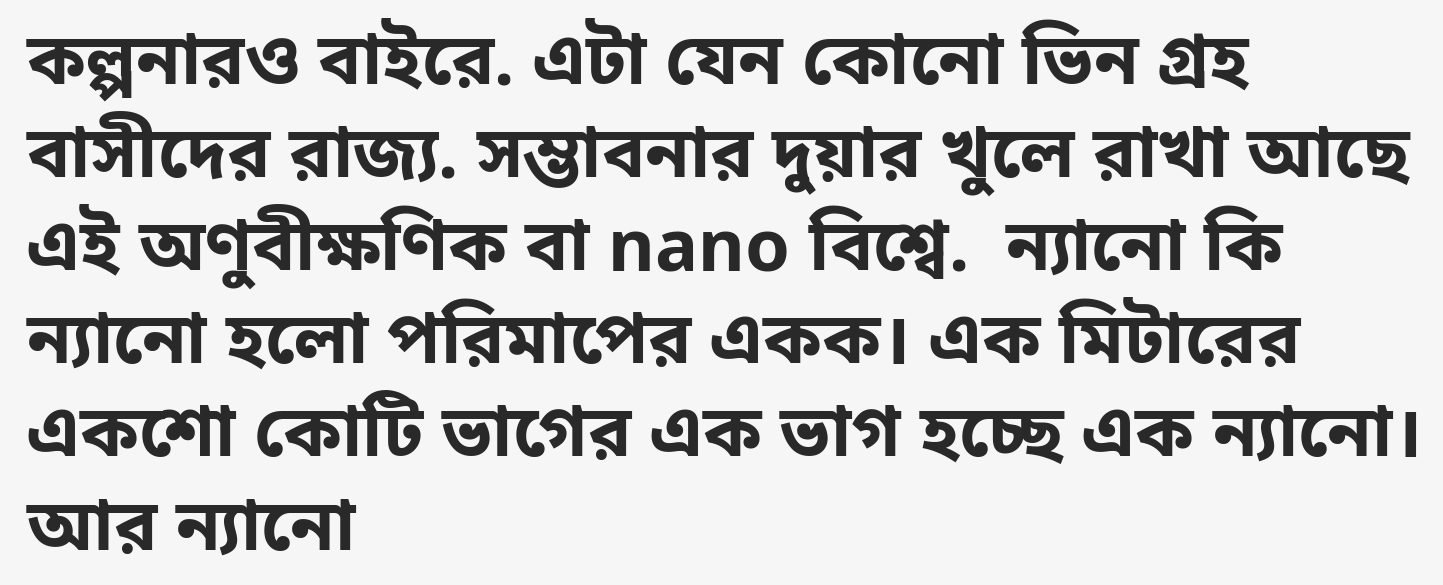কল্পনারও বাইরে. এটা যেন কোনো ভিন গ্রহ বাসীদের রাজ্য. সম্ভাবনার দুয়ার খুলে রাখা আছে এই অণুবীক্ষণিক বা nano বিশ্বে.  ন্যানো কি ন্যানো হলো পরিমাপের একক। এক মিটারের একশো কোটি ভাগের এক ভাগ হচ্ছে এক ন্যানো। আর ন্যানো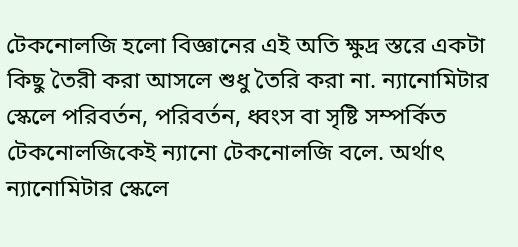টেকনোলজি হলো বিজ্ঞানের এই অতি ক্ষুদ্র স্তরে একটা কিছু তৈরী করা আসলে শুধু তৈরি করা না. ন্যানোমিটার স্কেলে পরিবর্তন, পরিবর্তন, ধ্বংস বা সৃষ্টি সম্পর্কিত টেকনোলজিকেই ন্যানো টেকনোলজি বলে. অর্থাৎ ন্যানোমিটার স্কেলে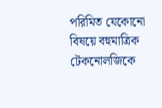পরিমিত যেকোনো বিষয়ে বহুমাত্রিক টেকনোলজিকে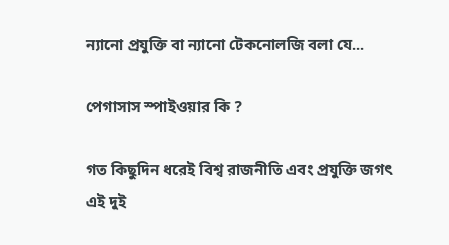ন্যানো প্রযুক্তি বা ন্যানো টেকনোলজি বলা যে...

পেগাসাস স্পাইওয়ার কি ?

গত কিছুদিন ধরেই বিশ্ব রাজনীতি এবং প্রযুক্তি জগৎ এই দুই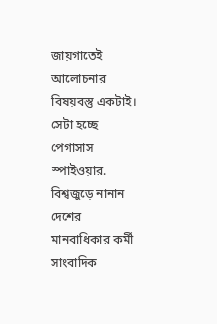জায়গাতেই আলোচনার বিষয়বস্তু একটাই। সেটা হচ্ছে পেগাসাস স্পাইওয়ার. বিশ্বজুড়ে নানান দেশের মানবাধিকার কর্মী সাংবাদিক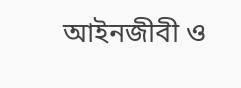আইনজীবী ও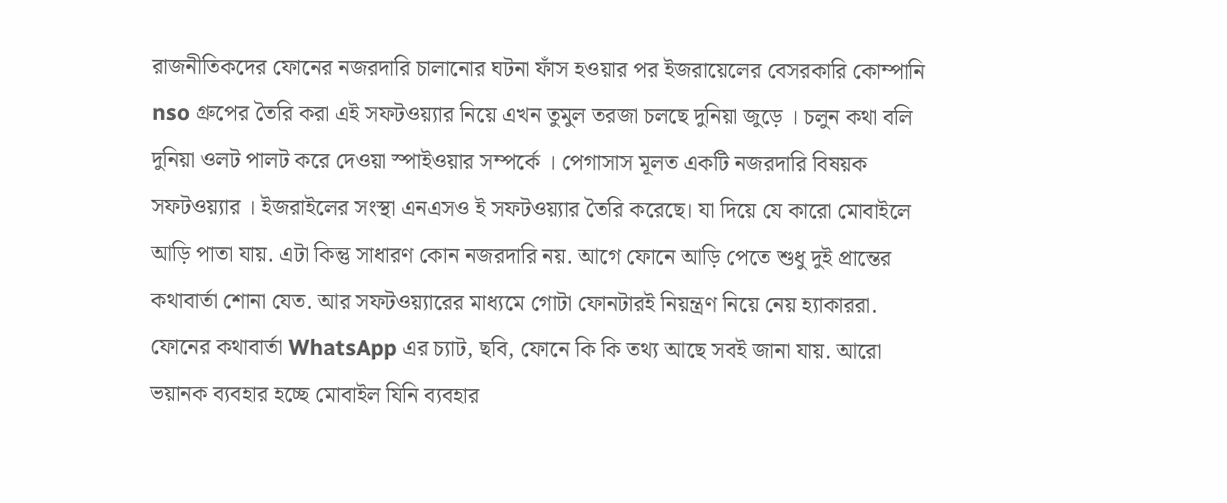রাজনীতিকদের ফোনের নজরদারি চালানোর ঘটনা ফাঁস হওয়ার পর ইজরায়েলের বেসরকারি কোম্পানি nso গ্রুপের তৈরি করা এই সফটওয়্যার নিয়ে এখন তুমুল তরজা চলছে দুনিয়া জুড়ে । চলুন কথা বলি দুনিয়া ওলট পালট করে দেওয়া স্পাইওয়ার সম্পর্কে । পেগাসাস মূলত একটি নজরদারি বিষয়ক সফটওয়্যার । ইজরাইলের সংস্থা এনএসও ই সফটওয়্যার তৈরি করেছে। যা দিয়ে যে কারো মোবাইলে আড়ি পাতা যায়. এটা কিন্তু সাধারণ কোন নজরদারি নয়. আগে ফোনে আড়ি পেতে শুধু দুই প্রান্তের কথাবার্তা শোনা যেত. আর সফটওয়্যারের মাধ্যমে গোটা ফোনটারই নিয়ন্ত্রণ নিয়ে নেয় হ্যাকাররা. ফোনের কথাবার্তা WhatsApp এর চ্যাট, ছবি, ফোনে কি কি তথ্য আছে সবই জানা যায়. আরো ভয়ানক ব্যবহার হচ্ছে মোবাইল যিনি ব্যবহার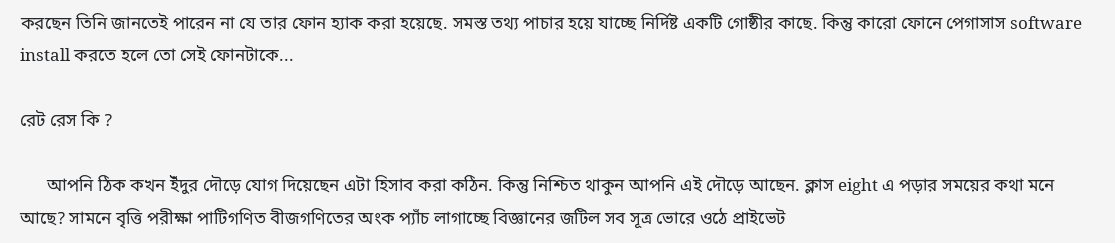করছেন তিনি জানতেই পারেন না যে তার ফোন হ্যাক করা হয়েছে. সমস্ত তথ্য পাচার হয়ে যাচ্ছে নির্দিষ্ট একটি গোষ্ঠীর কাছে. কিন্তু কারো ফোনে পেগাসাস software install করতে হলে তো সেই ফোনটাকে...

রেট রেস কি ?

      আপনি ঠিক কখন ইঁদুর দৌড়ে যোগ দিয়েছেন এটা হিসাব করা কঠিন. কিন্তু নিশ্চিত থাকুন আপনি এই দৌড়ে আছেন. ক্লাস eight এ পড়ার সময়ের কথা মনে আছে? সামনে বৃত্তি পরীক্ষা পাটিগণিত বীজগণিতের অংক প্যাঁচ লাগাচ্ছে বিজ্ঞানের জটিল সব সূত্র ভোরে ওঠে প্রাইভেট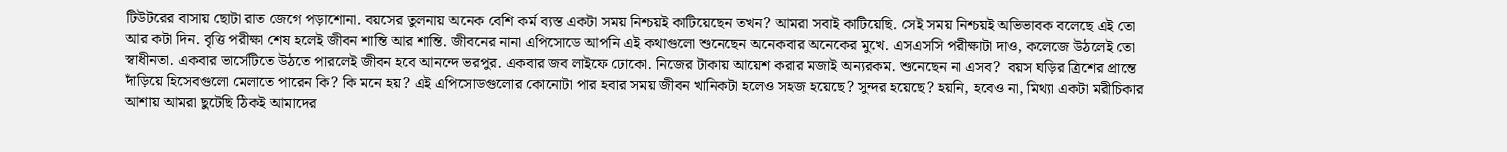টিউটরের বাসায় ছোটা রাত জেগে পড়াশোনা. বয়সের তুলনায় অনেক বেশি কর্ম ব্যস্ত একটা সময় নিশ্চয়ই কাটিয়েছেন তখন? আমরা সবাই কাটিয়েছি. সেই সময় নিশ্চয়ই অভিভাবক বলেছে এই তো আর কটা দিন. বৃত্তি পরীক্ষা শেষ হলেই জীবন শান্তি আর শান্তি. জীবনের নানা এপিসোডে আপনি এই কথাগুলো শুনেছেন অনেকবার অনেকের মুখে. এসএসসি পরীক্ষাটা দাও, কলেজে উঠলেই তো স্বাধীনতা. একবার ভার্সেটিতে উঠতে পারলেই জীবন হবে আনন্দে ভরপুর. একবার জব লাইফে ঢোকো. নিজের টাকায় আয়েশ করার মজাই অন্যরকম. শুনেছেন না এসব?  বয়স ঘড়ির ত্রিশের প্রান্তে দাঁড়িয়ে হিসেবগুলো মেলাতে পারেন কি? কি মনে হয়? এই এপিসোডগুলোর কোনোটা পার হবার সময় জীবন খানিকটা হলেও সহজ হয়েছে? সুন্দর হয়েছে? হয়নি, হবেও না, মিথ্যা একটা মরীচিকার আশায় আমরা ছুটেছি ঠিকই আমাদের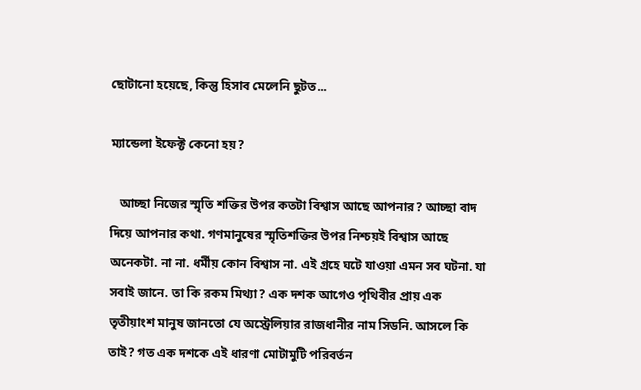ছোটানো হয়েছে, কিন্তু হিসাব মেলেনি ছুটত...

ম্যান্ডেলা ইফেক্ট কেনো হয়?

   আচ্ছা নিজের স্মৃতি শক্তির উপর কতটা বিশ্বাস আছে আপনার? আচ্ছা বাদ দিয়ে আপনার কথা. গণমানুষের স্মৃতিশক্তির উপর নিশ্চয়ই বিশ্বাস আছে অনেকটা. না না. ধর্মীয় কোন বিশ্বাস না. এই গ্রহে ঘটে যাওয়া এমন সব ঘটনা. যা সবাই জানে. তা কি রকম মিথ্যা? এক দশক আগেও পৃথিবীর প্রায় এক তৃতীয়াংশ মানুষ জানতো যে অস্ট্রেলিয়ার রাজধানীর নাম সিডনি. আসলে কি তাই? গত এক দশকে এই ধারণা মোটামুটি পরিবর্তন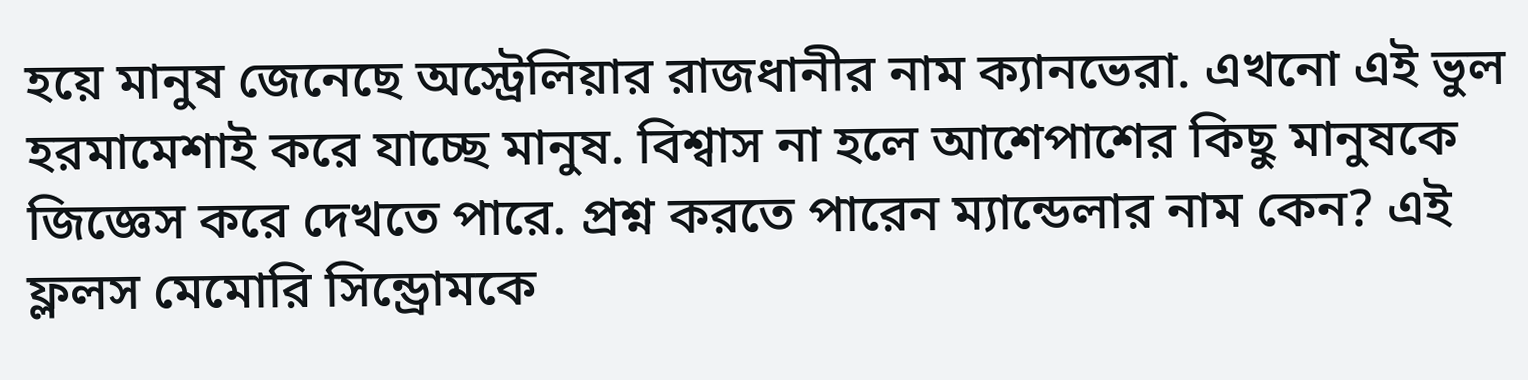হয়ে মানুষ জেনেছে অস্ট্রেলিয়ার রাজধানীর নাম ক্যানভেরা. এখনো এই ভুল হরমামেশাই করে যাচ্ছে মানুষ. বিশ্বাস না হলে আশেপাশের কিছু মানুষকে জিজ্ঞেস করে দেখতে পারে. প্রশ্ন করতে পারেন ম্যান্ডেলার নাম কেন? এই ফ্ললস মেমোরি সিন্ড্রোমকে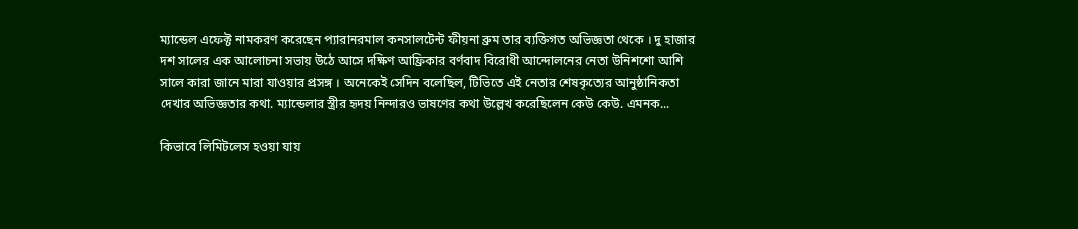ম্যান্ডেল এফেক্ট নামকরণ করেছেন প্যারানরমাল কনসালটেন্ট ফীয়না ব্রুম তার ব্যক্তিগত অভিজ্ঞতা থেকে । দু হাজার দশ সালের এক আলোচনা সভায় উঠে আসে দক্ষিণ আফ্রিকার বর্ণবাদ বিরোধী আন্দোলনের নেতা উনিশশো আশি সালে কারা জানে মারা যাওয়ার প্রসঙ্গ । অনেকেই সেদিন বলেছিল, টিভিতে এই নেতার শেষকৃত্যের আনুষ্ঠানিকতা দেখার অভিজ্ঞতার কথা. ম্যান্ডেলার স্ত্রীর হৃদয় নিন্দারও ভাষণের কথা উল্লেখ করেছিলেন কেউ কেউ. এমনক...

কিভাবে লিমিটলেস হওয়া যায়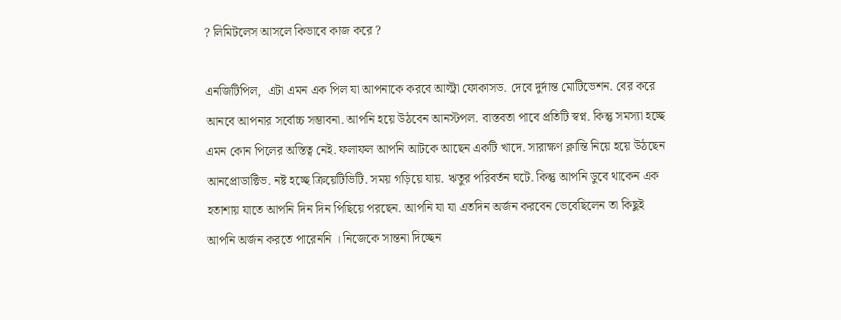? লিমিটলেস আসলে কিভাবে কাজ করে ?

এনজিটিপিল,  এটা এমন এক পিল যা আপনাকে করবে আল্ট্রা ফোকাসড. দেবে দুর্দান্ত মোটিভেশন. বের করে আনবে আপনার সর্বোচ্চ সম্ভাবনা. আপনি হয়ে উঠবেন আনস্টপল. বাস্তবতা পাবে প্রতিটি স্বপ্ন. কিন্তু সমস্যা হচ্ছে এমন কোন পিলের অস্তিত্ব নেই. ফলাফল আপনি আটকে আছেন একটি খাদে. সারাক্ষণ ক্লান্তি নিয়ে হয়ে উঠছেন আনপ্রোডাক্টিভ. নষ্ট হচ্ছে ক্রিয়েটিভিটি. সময় গড়িয়ে যায়. ঋতুর পরিবর্তন ঘটে. কিন্তু আপনি ডুবে থাকেন এক হতাশায় যাতে আপনি দিন দিন পিছিয়ে পরছেন. আপনি যা যা এতদিন অর্জন করবেন ভেবেছিলেন তা কিছুই আপনি অর্জন করতে পারেননি । নিজেকে সান্তনা দিচ্ছেন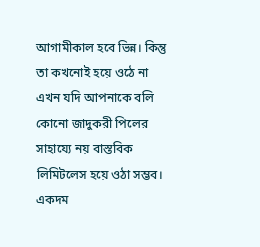আগামীকাল হবে ভিন্ন। কিন্তু তা কখনোই হয়ে ওঠে না এখন যদি আপনাকে বলি কোনো জাদুকরী পিলের সাহায্যে নয় বাস্তবিক লিমিটলেস হয়ে ওঠা সম্ভব।  একদম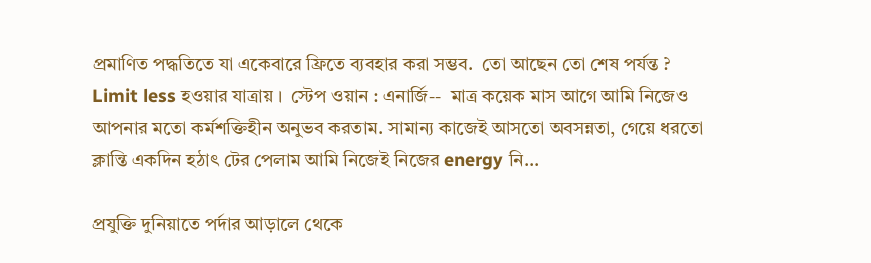প্রমাণিত পদ্ধতিতে যা একেবারে ফ্রিতে ব্যবহার করা সম্ভব.  তো আছেন তো শেষ পর্যন্ত ?  Limit less হওয়ার যাত্রায় ।  স্টেপ ওয়ান : এনার্জি--  মাত্র কয়েক মাস আগে আমি নিজেও আপনার মতো কর্মশক্তিহীন অনুভব করতাম. সামান্য কাজেই আসতো অবসন্নতা, গেয়ে ধরতো ক্লান্তি একদিন হঠাৎ টের পেলাম আমি নিজেই নিজের energy নি...

প্রযুক্তি দুনিয়াতে পর্দার আড়ালে থেকে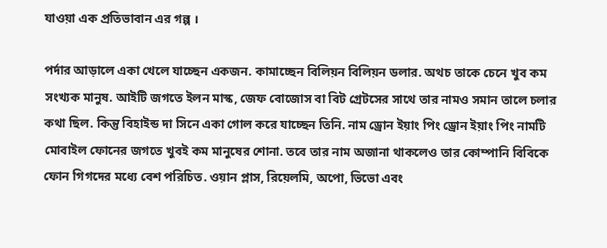যাওয়া এক প্রতিভাবান এর গল্প ।

পর্দার আড়ালে একা খেলে যাচ্ছেন একজন. কামাচ্ছেন বিলিয়ন বিলিয়ন ডলার. অথচ তাকে চেনে খুব কম সংখ্যক মানুষ. আইটি জগতে ইলন মাস্ক, জেফ বোজোস বা বিট গ্রেটসের সাথে তার নামও সমান তালে চলার কথা ছিল. কিন্তু বিহাইন্ড দা সিনে একা গোল করে যাচ্ছেন তিনি. নাম ড্রোন ইয়াং পিং ড্রোন ইয়াং পিং নামটি মোবাইল ফোনের জগতে খুবই কম মানুষের শোনা. তবে তার নাম অজানা থাকলেও তার কোম্পানি বিবিকে ফোন গিগদের মধ্যে বেশ পরিচিত. ওয়ান প্লাস, রিয়েলমি, অপো, ভিভো এবং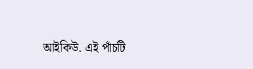আইকিউ. এই পাঁচটি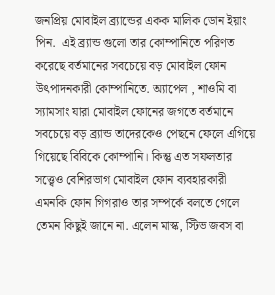জনপ্রিয় মোবাইল ব্র্যান্ডের একক মালিক ডোন ইয়াং পিন.  এই ব্র্যান্ড গুলো তার কোম্পানিতে পরিণত করেছে বর্তমানের সবচেয়ে বড় মোবাইল ফোন উৎপাদনকারী কোম্পানিতে. অ্যাপেল , শাওমি বা স্যামসাং যারা মোবাইল ফোনের জগতে বর্তমানে সবচেয়ে বড় ব্র্যান্ড তাদেরকেও পেছনে ফেলে এগিয়ে গিয়েছে বিবিকে কোম্পানি। কিন্তু এত সফলতার সত্ত্বেও বেশিরভাগ মোবাইল ফোন ব্যবহারকারী এমনকি ফোন গিগরাও তার সম্পর্কে বলতে গেলে তেমন কিছুই জানে না. এলেন মাস্ক, স্টিভ জবস বা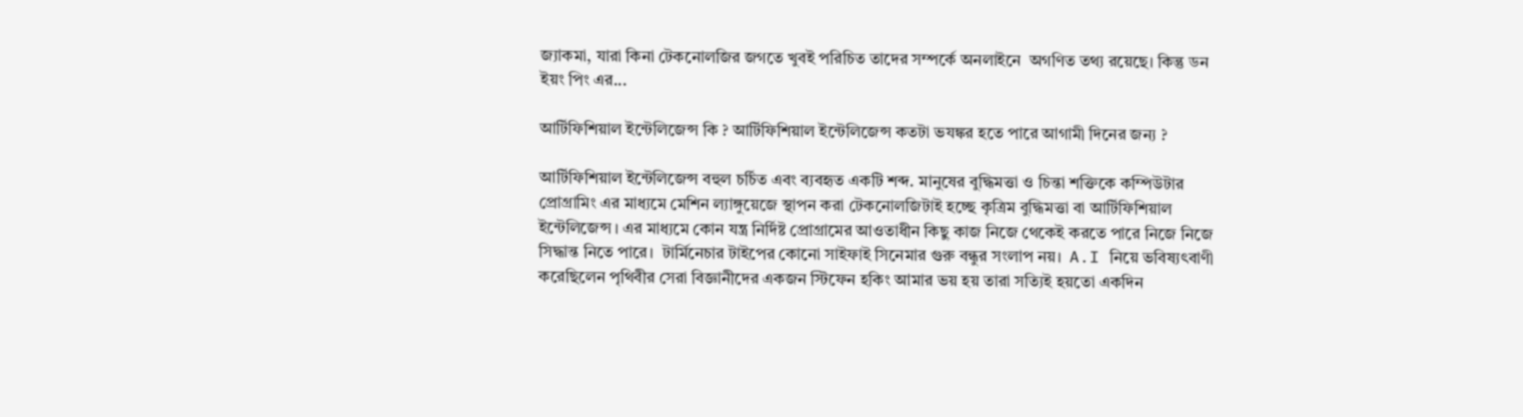জ্যাকমা, যারা কিনা টেকনোলজির জগতে খুবই পরিচিত তাদের সম্পর্কে অনলাইনে  অগণিত তথ্য রয়েছে। কিন্তু ডন ইয়ং পিং এর...

আর্টিফিশিয়াল ইন্টেলিজেন্স কি ? আর্টিফিশিয়াল ইন্টেলিজেন্স কতটা ভযঙ্কর হতে পারে আগামী দিনের জন্য ?

আর্টিফিশিয়াল ইন্টেলিজেন্স বহুল চর্চিত এবং ব্যবহৃত একটি শব্দ. মানুষের বুদ্ধিমত্তা ও চিন্তা শক্তিকে কম্পিউটার প্রোগ্রামিং এর মাধ্যমে মেশিন ল্যাঙ্গুয়েজে স্থাপন করা টেকনোলজিটাই হচ্ছে কৃত্রিম বুদ্ধিমত্তা বা আর্টিফিশিয়াল ইন্টেলিজেন্স । এর মাধ্যমে কোন যন্ত্র নির্দিষ্ট প্রোগ্রামের আওতাধীন কিছু কাজ নিজে থেকেই করতে পারে নিজে নিজে সিদ্ধান্ত নিতে পারে।  টার্মিনেচার টাইপের কোনো সাইফাই সিনেমার গুরু বন্ধুর সংলাপ নয়।  A.I নিয়ে ভবিষ্যৎবাণী করেছিলেন পৃথিবীর সেরা বিজ্ঞানীদের একজন স্টিফেন হকিং আমার ভয় হয় তারা সত্যিই হয়তো একদিন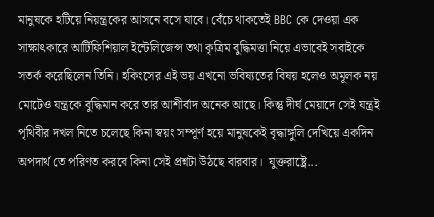মানুষকে হটিয়ে নিয়ন্ত্রকের আসনে বসে যাবে। বেঁচে থাকতেই BBC কে দেওয়া এক সাক্ষাৎকারে আর্টিফিশিয়াল ইন্টেলিজেন্স তথা কৃত্রিম বুদ্ধিমত্তা নিয়ে এভাবেই সবাইকে সতর্ক করেছিলেন তিনি। হকিংসের এই ভয় এখনো ভবিষ্যতের বিষয় হলেও অমূলক নয় মোটেও যন্ত্রকে বুদ্ধিমান করে তার আশীর্বাদ অনেক আছে। কিন্তু দীর্ঘ মেয়াদে সেই যন্ত্রই পৃথিবীর দখল নিতে চলেছে কিনা স্বয়ং সম্পূর্ণ হয়ে মানুষকেই বৃদ্ধাঙ্গুলি দেখিয়ে একদিন অপদার্থ তে পরিণত করবে কিনা সেই প্রশ্নটা উঠছে বারবার।  যুক্তরাষ্ট্রে...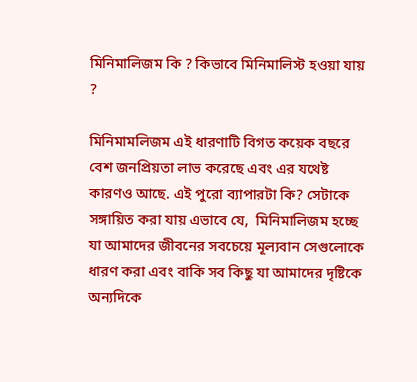মিনিমালিজম কি ? কিভাবে মিনিমালিস্ট হওয়া যায় ?

মিনিমামলিজম এই ধারণাটি বিগত কয়েক বছরে বেশ জনপ্রিয়তা লাভ করেছে এবং এর যথেষ্ট কারণও আছে. এই পুরো ব্যাপারটা কি? সেটাকে সঙ্গায়িত করা যায় এভাবে যে,  মিনিমালিজম হচ্ছে যা আমাদের জীবনের সবচেয়ে মূল্যবান সেগুলোকে ধারণ করা এবং বাকি সব কিছু যা আমাদের দৃষ্টিকে অন্যদিকে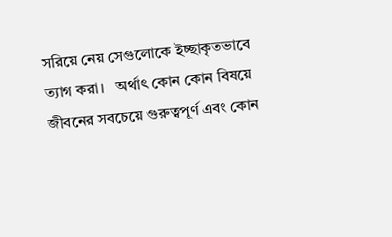সরিয়ে নেয় সেগুলোকে ইচ্ছাকৃতভাবে ত্যাগ করা।   অর্থাৎ কোন কোন বিষয়ে জীবনের সবচেয়ে গুরুত্বপূর্ণ এবং কোন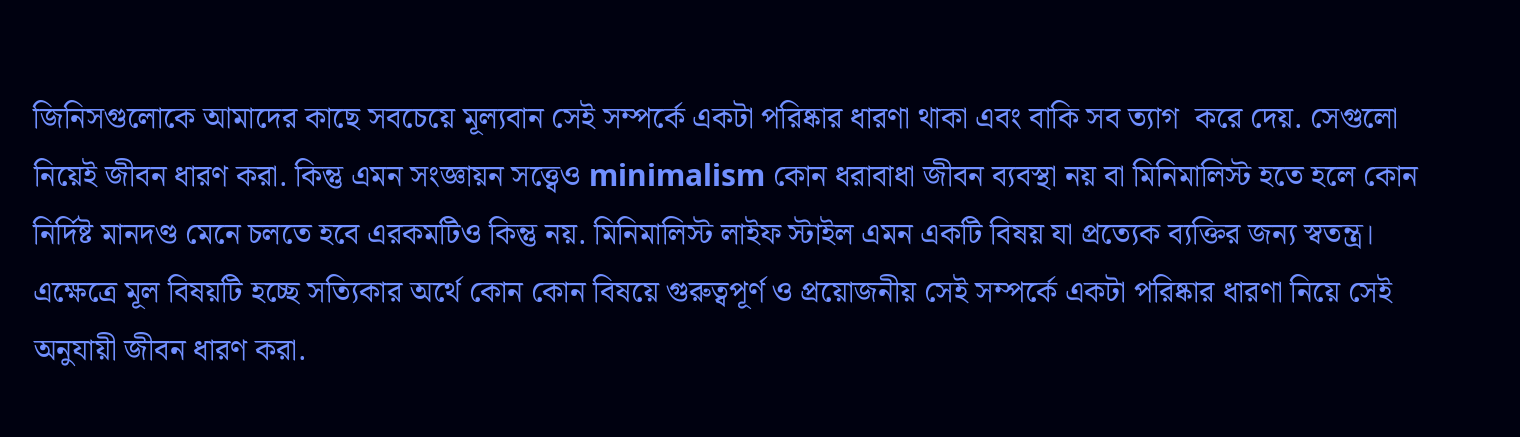জিনিসগুলোকে আমাদের কাছে সবচেয়ে মূল্যবান সেই সম্পর্কে একটা পরিষ্কার ধারণা থাকা এবং বাকি সব ত্যাগ  করে দেয়. সেগুলো নিয়েই জীবন ধারণ করা. কিন্তু এমন সংজ্ঞায়ন সত্ত্বেও minimalism কোন ধরাবাধা জীবন ব্যবস্থা নয় বা মিনিমালিস্ট হতে হলে কোন নির্দিষ্ট মানদণ্ড মেনে চলতে হবে এরকমটিও কিন্তু নয়. মিনিমালিস্ট লাইফ স্টাইল এমন একটি বিষয় যা প্রত্যেক ব্যক্তির জন্য স্বতন্ত্র। এক্ষেত্রে মূল বিষয়টি হচ্ছে সত্যিকার অর্থে কোন কোন বিষয়ে গুরুত্বপূর্ণ ও প্রয়োজনীয় সেই সম্পর্কে একটা পরিষ্কার ধারণা নিয়ে সেই অনুযায়ী জীবন ধারণ করা.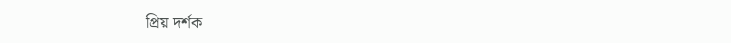প্রিয় দর্শক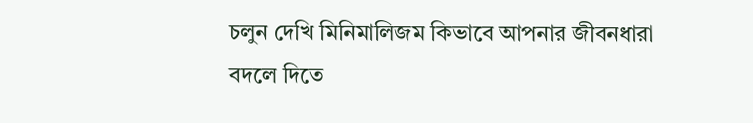চলুন দেখি মিনিমালিজম কিভাবে আপনার জীবনধারা বদলে দিতে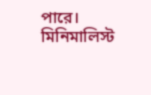পারে।  মিনিমালিস্ট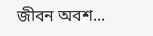জীবন অবশ...